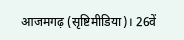आजमगढ़ (सृष्टिमीडिया)। 26वें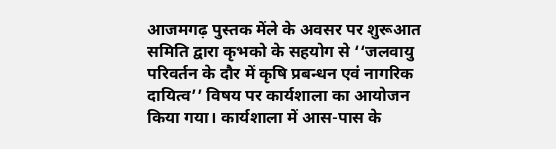आजमगढ़ पुस्तक मेंले के अवसर पर शुरूआत समिति द्वारा कृभको के सहयोग से ‘‘जलवायु परिवर्तन के दौर में कृषि प्रबन्धन एवं नागरिक दायित्व’’ विषय पर कार्यशाला का आयोजन किया गया। कार्यशाला में आस-पास के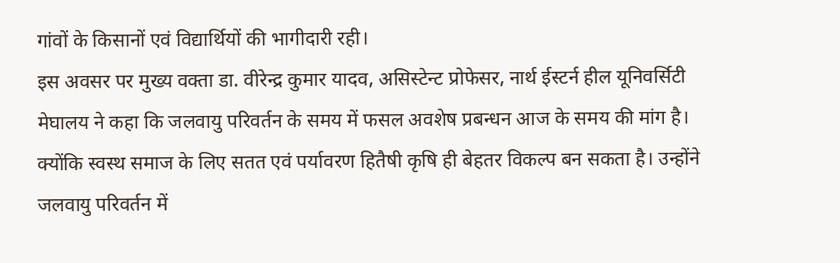गांवों के किसानों एवं विद्यार्थियों की भागीदारी रही।
इस अवसर पर मुख्य वक्ता डा. वीरेन्द्र कुमार यादव, असिस्टेन्ट प्रोफेसर, नार्थ ईस्टर्न हील यूनिवर्सिटी मेघालय ने कहा कि जलवायु परिवर्तन के समय में फसल अवशेष प्रबन्धन आज के समय की मांग है। क्योंकि स्वस्थ समाज के लिए सतत एवं पर्यावरण हितैषी कृषि ही बेहतर विकल्प बन सकता है। उन्होंने जलवायु परिवर्तन में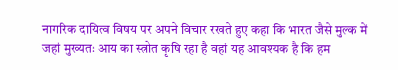नागरिक दायित्व विषय पर अपने विचार रखते हुए कहा कि भारत जैसे मुल्क में जहां मुख्यतः आय का स्त्रोत कृषि रहा है वहां यह आवश्यक है कि हम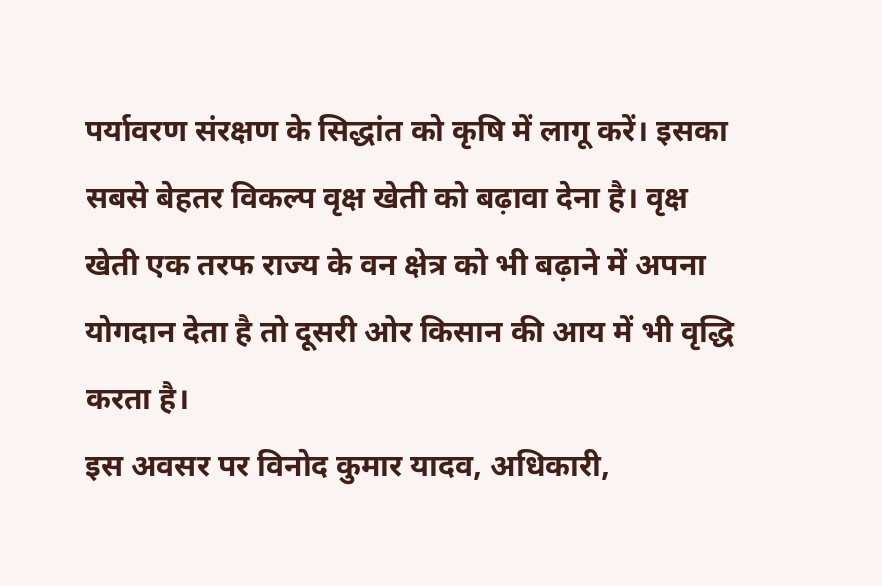पर्यावरण संरक्षण के सिद्धांत को कृषि में लागू करें। इसका सबसे बेहतर विकल्प वृक्ष खेती को बढ़ावा देना है। वृक्ष खेती एक तरफ राज्य के वन क्षेत्र को भी बढ़ाने में अपना योगदान देता है तो दूसरी ओर किसान की आय में भी वृद्धि करता है।
इस अवसर पर विनोद कुमार यादव, अधिकारी,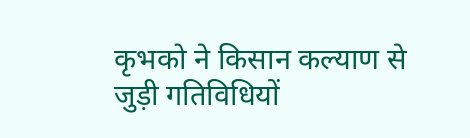कृभको ने किसान कल्याण से जुड़ी गतिविधियों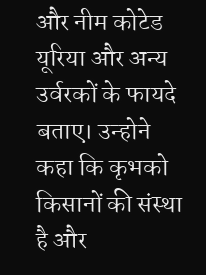और नीम कोटेड यूरिया और अन्य उर्वरकों के फायदे बताए। उन्होने कहा कि कृभको किसानों की संस्था है और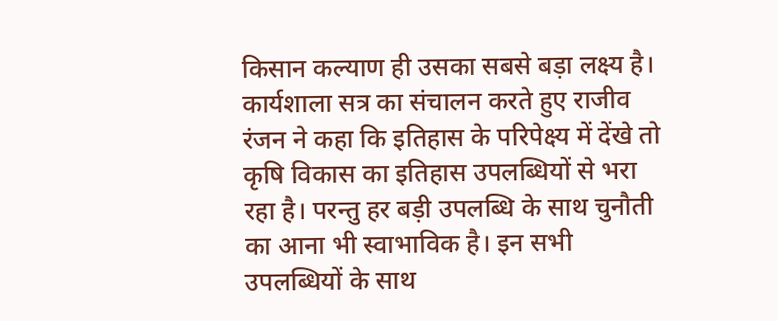किसान कल्याण ही उसका सबसे बड़ा लक्ष्य है।
कार्यशाला सत्र का संचालन करते हुए राजीव रंजन ने कहा कि इतिहास के परिपेक्ष्य में देंखे तो कृषि विकास का इतिहास उपलब्धियों से भरा रहा है। परन्तु हर बड़ी उपलब्धि के साथ चुनौती का आना भी स्वाभाविक है। इन सभी उपलब्धियों के साथ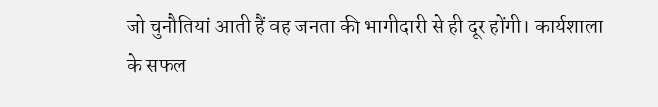जो चुनौतियां आती हैं वह जनता की भागीदारी से ही दूर होंगी। कार्यशाला के सफल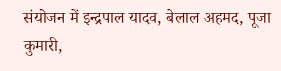संयोजन में इन्द्रपाल यादव, बेलाल अहमद, पूजा कुमारी,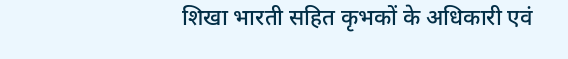शिखा भारती सहित कृभकों के अधिकारी एवं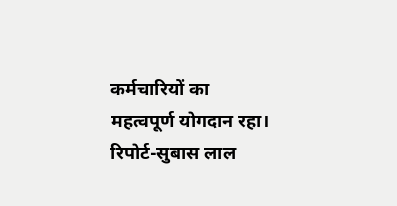कर्मचारियों का महत्वपूर्ण योगदान रहा।
रिपोर्ट-सुबास लाल